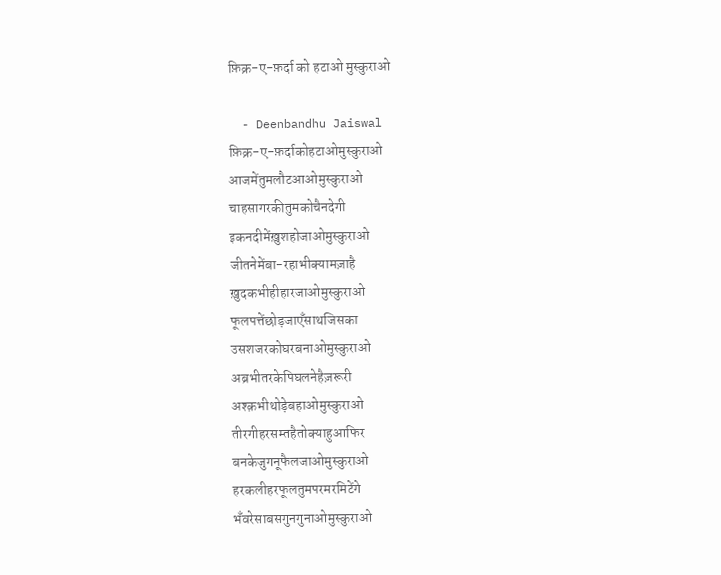फ़िक्र-ए-फ़र्दा को हटाओ मुस्कुराओ

  - Deenbandhu Jaiswal
फ़िक्र-ए-फ़र्दाकोहटाओमुस्कुराओ
आजमेंतुमलौटआओमुस्कुराओ
चाहसागरकीतुमकोचैनदेगी
इकनदीमेंख़ुशहोजाओमुस्कुराओ
जीतनेमेंबा-रहाभीक्यामज़ाहै
ख़ुदकभीहीहारजाओमुस्कुराओ
फूलपत्तेंछोड़जाएँसाथजिसका
उसशजरकोघरबनाओमुस्कुराओ
अब्रभीतरकेपिघलनेहैज़रूरी
अश्क़भीथोड़ेबहाओमुस्कुराओ
तीरगीहरसम्तहैतोक्याहुआफिर
बनकेजुगनूफैलजाओमुस्कुराओ
हरकलीहरफूलतुमपरमरमिटेंगे
भँवरेसाबसगुनगुनाओमुस्कुराओ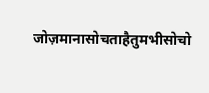जोज़मानासोचताहैतुमभीसोचो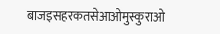बाजइसहरकतसेआओमुस्कुराओ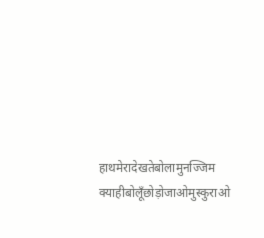हाथमेरादेखतेबोलामुनज्जिम
क्याहीबोलूँछोड़ोजाओमुस्कुराओ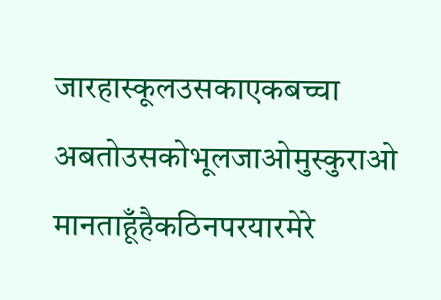जारहास्कूलउसकाएकबच्चा
अबतोउसकोभूलजाओमुस्कुराओ
मानताहूँहैकठिनपरयारमेरे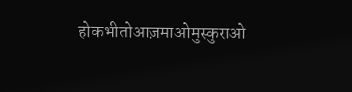होकभीतोआज़माओमुस्कुराओ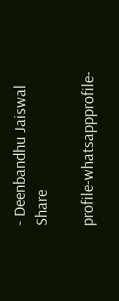- Deenbandhu Jaiswal
Share

profile-whatsappprofile-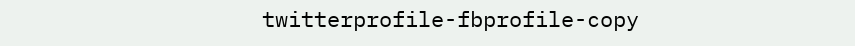twitterprofile-fbprofile-copy